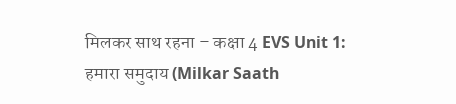मिलकर साथ रहना – कक्षा 4 EVS Unit 1: हमारा समुदाय (Milkar Saath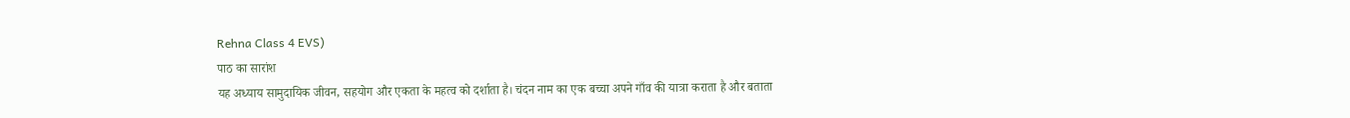Rehna Class 4 EVS)
पाठ का सारांश
यह अध्याय सामुदायिक जीवन, सहयोग और एकता के महत्व को दर्शाता है। चंदन नाम का एक बच्चा अपने गाँव की यात्रा कराता है और बताता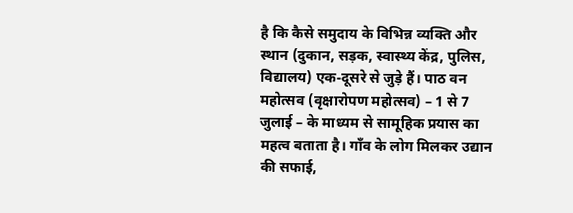है कि कैसे समुदाय के विभिन्न व्यक्ति और स्थान (दुकान, सड़क, स्वास्थ्य केंद्र, पुलिस, विद्यालय) एक-दूसरे से जुड़े हैं। पाठ वन महोत्सव (वृक्षारोपण महोत्सव) – 1 से 7 जुलाई – के माध्यम से सामूहिक प्रयास का महत्व बताता है। गाँव के लोग मिलकर उद्यान की सफाई,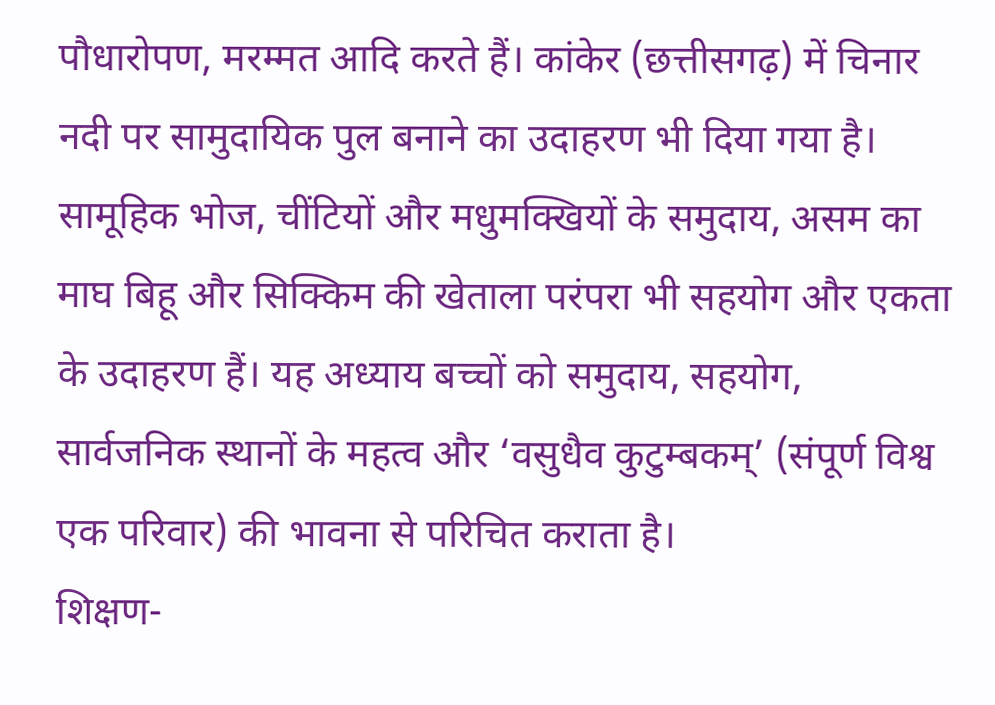पौधारोपण, मरम्मत आदि करते हैं। कांकेर (छत्तीसगढ़) में चिनार नदी पर सामुदायिक पुल बनाने का उदाहरण भी दिया गया है। सामूहिक भोज, चींटियों और मधुमक्खियों के समुदाय, असम का माघ बिहू और सिक्किम की खेताला परंपरा भी सहयोग और एकता के उदाहरण हैं। यह अध्याय बच्चों को समुदाय, सहयोग, सार्वजनिक स्थानों के महत्व और ‘वसुधैव कुटुम्बकम्’ (संपूर्ण विश्व एक परिवार) की भावना से परिचित कराता है।
शिक्षण-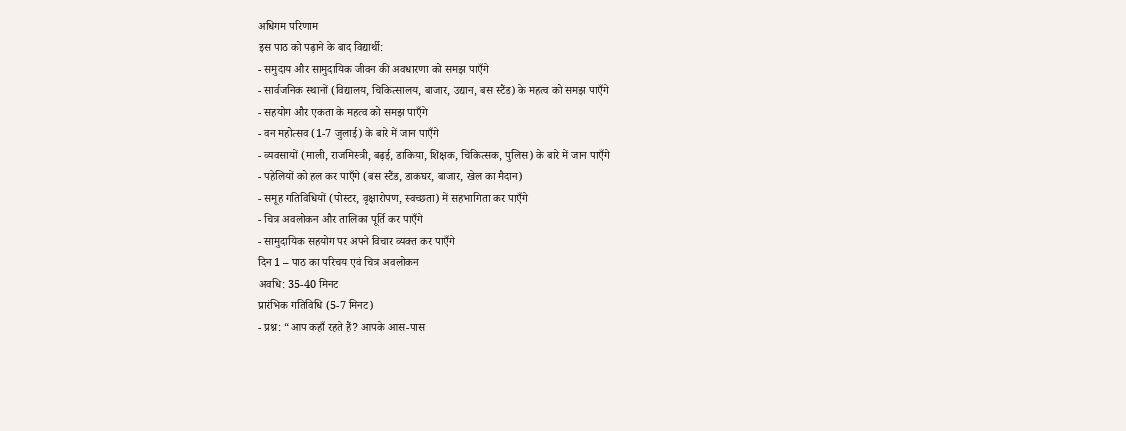अधिगम परिणाम
इस पाठ को पढ़ाने के बाद विद्यार्थी:
- समुदाय और सामुदायिक जीवन की अवधारणा को समझ पाएँगे
- सार्वजनिक स्थानों (विद्यालय, चिकित्सालय, बाजार, उद्यान, बस स्टैंड) के महत्व को समझ पाएँगे
- सहयोग और एकता के महत्व को समझ पाएँगे
- वन महोत्सव (1-7 जुलाई) के बारे में जान पाएँगे
- व्यवसायों (माली, राजमिस्त्री, बढ़ई, डाकिया, शिक्षक, चिकित्सक, पुलिस) के बारे में जान पाएँगे
- पहेलियों को हल कर पाएँगे (बस स्टैंड, डाकघर, बाजार, खेल का मैदान)
- समूह गतिविधियों (पोस्टर, वृक्षारोपण, स्वच्छता) में सहभागिता कर पाएँगे
- चित्र अवलोकन और तालिका पूर्ति कर पाएँगे
- सामुदायिक सहयोग पर अपने विचार व्यक्त कर पाएँगे
दिन 1 – पाठ का परिचय एवं चित्र अवलोकन
अवधि: 35-40 मिनट
प्रारंभिक गतिविधि (5-7 मिनट)
- प्रश्न: “आप कहाँ रहते हैं? आपके आस-पास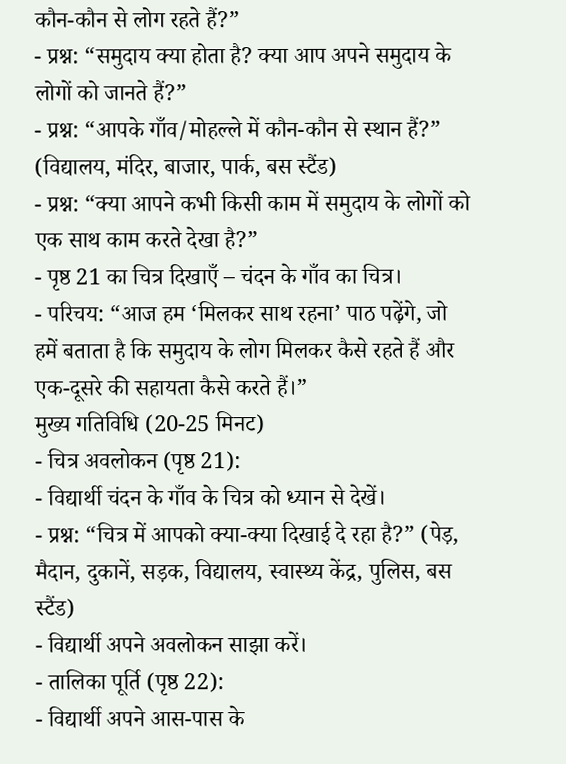कौन-कौन से लोग रहते हैं?”
- प्रश्न: “समुदाय क्या होता है? क्या आप अपने समुदाय के लोगों को जानते हैं?”
- प्रश्न: “आपके गाँव/मोहल्ले में कौन-कौन से स्थान हैं?” (विद्यालय, मंदिर, बाजार, पार्क, बस स्टैंड)
- प्रश्न: “क्या आपने कभी किसी काम में समुदाय के लोगों को एक साथ काम करते देखा है?”
- पृष्ठ 21 का चित्र दिखाएँ – चंदन के गाँव का चित्र।
- परिचय: “आज हम ‘मिलकर साथ रहना’ पाठ पढ़ेंगे, जो हमें बताता है कि समुदाय के लोग मिलकर कैसे रहते हैं और एक-दूसरे की सहायता कैसे करते हैं।”
मुख्य गतिविधि (20-25 मिनट)
- चित्र अवलोकन (पृष्ठ 21):
- विद्यार्थी चंदन के गाँव के चित्र को ध्यान से देखें।
- प्रश्न: “चित्र में आपको क्या-क्या दिखाई दे रहा है?” (पेड़, मैदान, दुकानें, सड़क, विद्यालय, स्वास्थ्य केंद्र, पुलिस, बस स्टैंड)
- विद्यार्थी अपने अवलोकन साझा करें।
- तालिका पूर्ति (पृष्ठ 22):
- विद्यार्थी अपने आस-पास के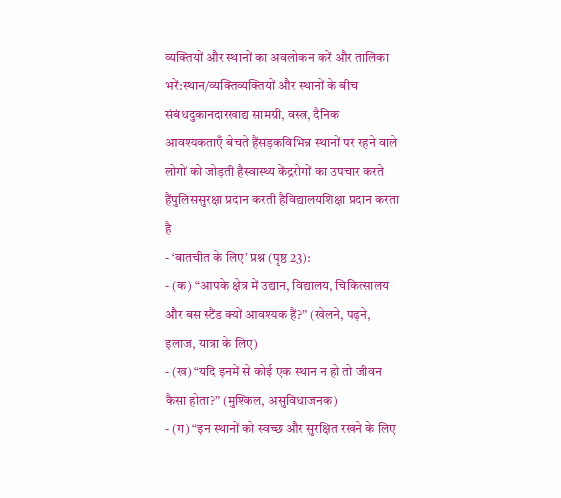व्यक्तियों और स्थानों का अवलोकन करें और तालिका भरें:स्थान/व्यक्तिव्यक्तियों और स्थानों के बीच संबंधदुकानदारखाद्य सामग्री, वस्त्र, दैनिक आवश्यकताएँ बेचते हैंसड़कविभिन्न स्थानों पर रहने वाले लोगों को जोड़ती हैस्वास्थ्य केंद्ररोगों का उपचार करते हैंपुलिससुरक्षा प्रदान करती हैविद्यालयशिक्षा प्रदान करता है
- ‘बातचीत के लिए’ प्रश्न (पृष्ठ 23):
- (क) “आपके क्षेत्र में उद्यान, विद्यालय, चिकित्सालय और बस स्टैंड क्यों आवश्यक हैं?” (खेलने, पढ़ने, इलाज, यात्रा के लिए)
- (ख) “यदि इनमें से कोई एक स्थान न हो तो जीवन कैसा होता?” (मुश्किल, असुविधाजनक)
- (ग) “इन स्थानों को स्वच्छ और सुरक्षित रखने के लिए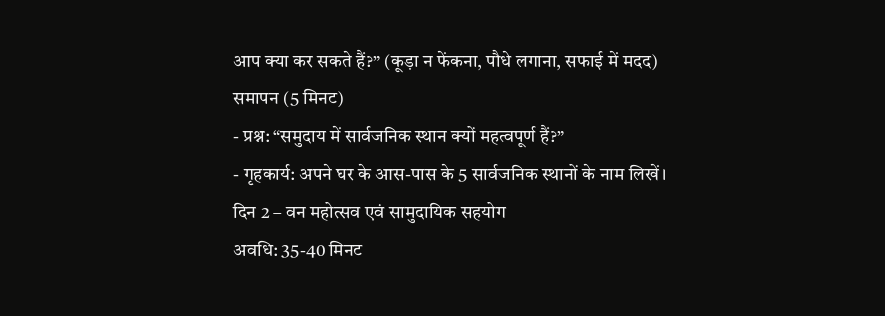आप क्या कर सकते हैं?” (कूड़ा न फेंकना, पौधे लगाना, सफाई में मदद)
समापन (5 मिनट)
- प्रश्न: “समुदाय में सार्वजनिक स्थान क्यों महत्वपूर्ण हैं?”
- गृहकार्य: अपने घर के आस-पास के 5 सार्वजनिक स्थानों के नाम लिखें।
दिन 2 – वन महोत्सव एवं सामुदायिक सहयोग
अवधि: 35-40 मिनट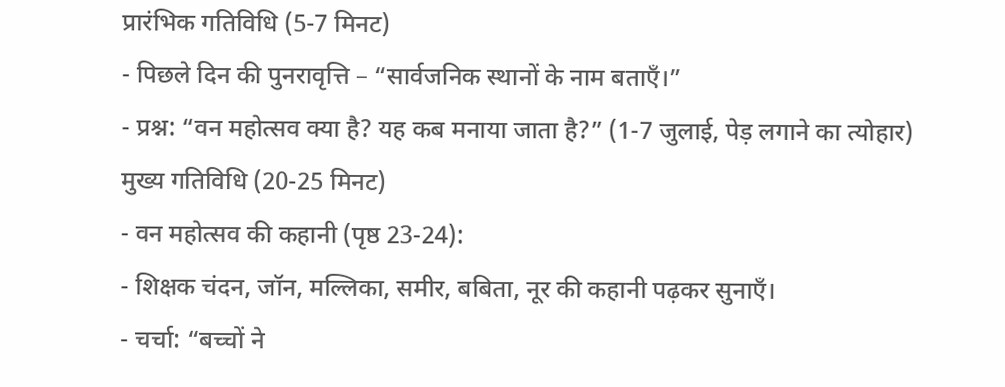प्रारंभिक गतिविधि (5-7 मिनट)
- पिछले दिन की पुनरावृत्ति – “सार्वजनिक स्थानों के नाम बताएँ।”
- प्रश्न: “वन महोत्सव क्या है? यह कब मनाया जाता है?” (1-7 जुलाई, पेड़ लगाने का त्योहार)
मुख्य गतिविधि (20-25 मिनट)
- वन महोत्सव की कहानी (पृष्ठ 23-24):
- शिक्षक चंदन, जॉन, मल्लिका, समीर, बबिता, नूर की कहानी पढ़कर सुनाएँ।
- चर्चा: “बच्चों ने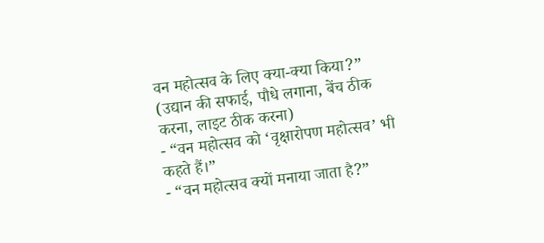वन महोत्सव के लिए क्या-क्या किया?” (उद्यान की सफाई, पौधे लगाना, बेंच ठीक करना, लाइट ठीक करना)
- “वन महोत्सव को ‘वृक्षारोपण महोत्सव’ भी कहते हैं।”
- “वन महोत्सव क्यों मनाया जाता है?”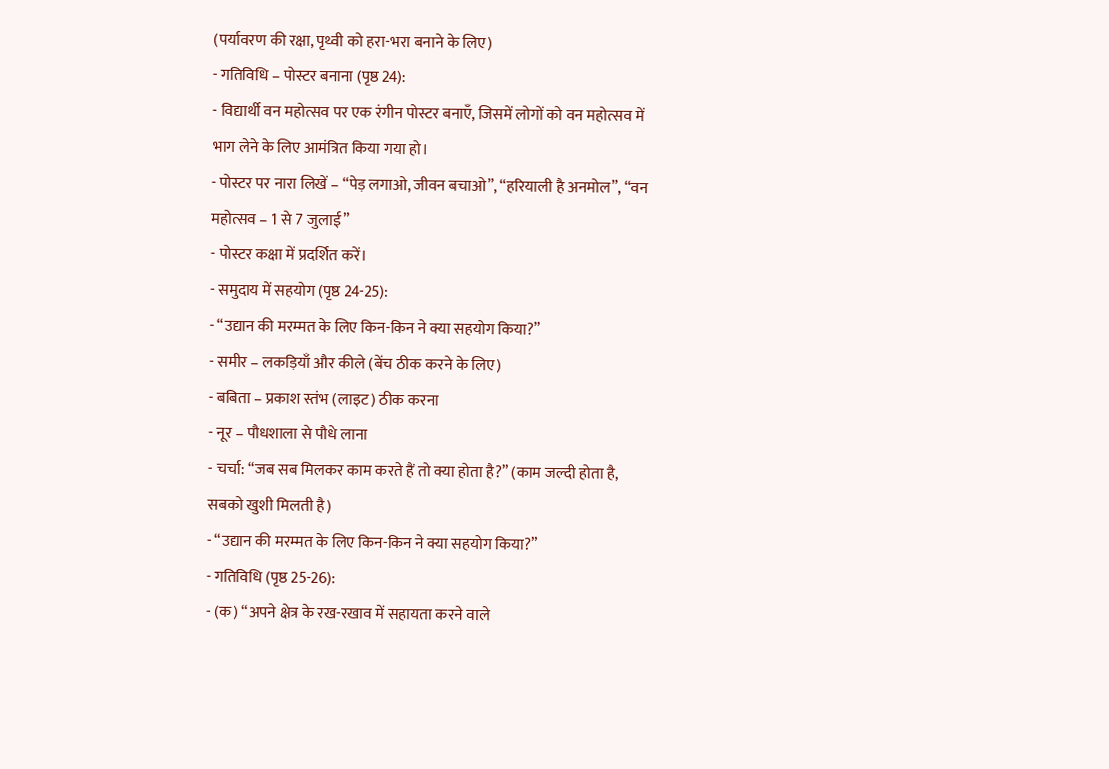(पर्यावरण की रक्षा, पृथ्वी को हरा-भरा बनाने के लिए)
- गतिविधि – पोस्टर बनाना (पृष्ठ 24):
- विद्यार्थी वन महोत्सव पर एक रंगीन पोस्टर बनाएँ, जिसमें लोगों को वन महोत्सव में भाग लेने के लिए आमंत्रित किया गया हो।
- पोस्टर पर नारा लिखें – “पेड़ लगाओ, जीवन बचाओ”, “हरियाली है अनमोल”, “वन महोत्सव – 1 से 7 जुलाई”
- पोस्टर कक्षा में प्रदर्शित करें।
- समुदाय में सहयोग (पृष्ठ 24-25):
- “उद्यान की मरम्मत के लिए किन-किन ने क्या सहयोग किया?”
- समीर – लकड़ियाँ और कीले (बेंच ठीक करने के लिए)
- बबिता – प्रकाश स्तंभ (लाइट) ठीक करना
- नूर – पौधशाला से पौधे लाना
- चर्चा: “जब सब मिलकर काम करते हैं तो क्या होता है?” (काम जल्दी होता है, सबको खुशी मिलती है)
- “उद्यान की मरम्मत के लिए किन-किन ने क्या सहयोग किया?”
- गतिविधि (पृष्ठ 25-26):
- (क) “अपने क्षेत्र के रख-रखाव में सहायता करने वाले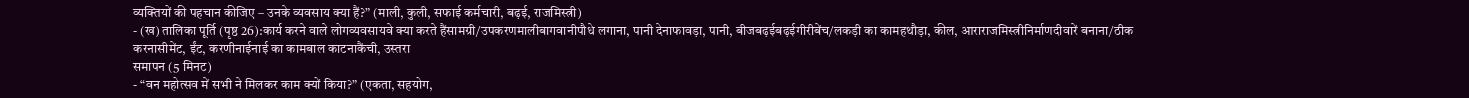व्यक्तियों की पहचान कीजिए – उनके व्यवसाय क्या हैं?” (माली, कुली, सफाई कर्मचारी, बढ़ई, राजमिस्त्री)
- (ख) तालिका पूर्ति (पृष्ठ 26):कार्य करने वाले लोगव्यवसायवे क्या करते हैंसामग्री/उपकरणमालीबागवानीपौधे लगाना, पानी देनाफावड़ा, पानी, बीजबढ़ईबढ़ईगीरीबेंच/लकड़ी का कामहथौड़ा, कील, आराराजमिस्त्रीनिर्माणदीवारें बनाना/ठीक करनासीमेंट, ईंट, करणीनाईनाई का कामबाल काटनाकैंची, उस्तरा
समापन (5 मिनट)
- “वन महोत्सव में सभी ने मिलकर काम क्यों किया?” (एकता, सहयोग,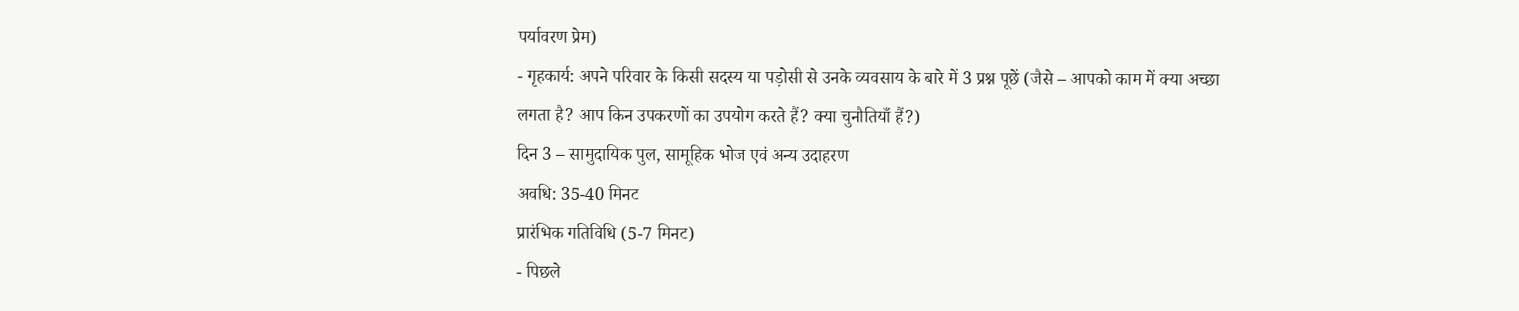पर्यावरण प्रेम)
- गृहकार्य: अपने परिवार के किसी सदस्य या पड़ोसी से उनके व्यवसाय के बारे में 3 प्रश्न पूछें (जैसे – आपको काम में क्या अच्छा लगता है? आप किन उपकरणों का उपयोग करते हैं? क्या चुनौतियाँ हैं?)
दिन 3 – सामुदायिक पुल, सामूहिक भोज एवं अन्य उदाहरण
अवधि: 35-40 मिनट
प्रारंभिक गतिविधि (5-7 मिनट)
- पिछले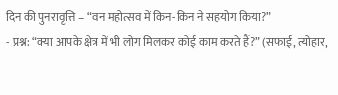दिन की पुनरावृत्ति – “वन महोत्सव में किन-किन ने सहयोग किया?”
- प्रश्न: “क्या आपके क्षेत्र में भी लोग मिलकर कोई काम करते हैं?” (सफाई, त्योहार,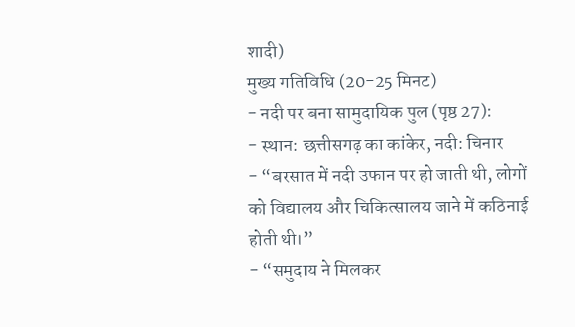शादी)
मुख्य गतिविधि (20-25 मिनट)
- नदी पर बना सामुदायिक पुल (पृष्ठ 27):
- स्थान: छत्तीसगढ़ का कांकेर, नदी: चिनार
- “बरसात में नदी उफान पर हो जाती थी, लोगों को विद्यालय और चिकित्सालय जाने में कठिनाई होती थी।”
- “समुदाय ने मिलकर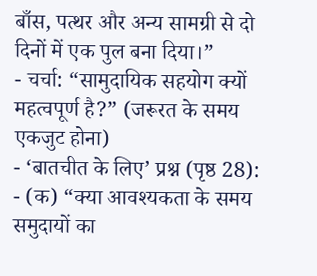बाँस, पत्थर और अन्य सामग्री से दो दिनों में एक पुल बना दिया।”
- चर्चा: “सामुदायिक सहयोग क्यों महत्वपूर्ण है?” (जरूरत के समय एकजुट होना)
- ‘बातचीत के लिए’ प्रश्न (पृष्ठ 28):
- (क) “क्या आवश्यकता के समय समुदायों का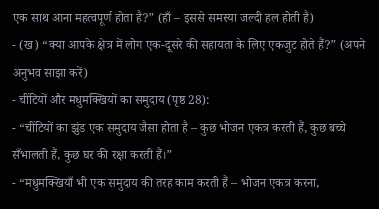एक साथ आना महत्वपूर्ण होता है?” (हाँ – इससे समस्या जल्दी हल होती है)
- (ख) “क्या आपके क्षेत्र में लोग एक-दूसरे की सहायता के लिए एकजुट होते हैं?” (अपने अनुभव साझा करें)
- चींटियों और मधुमक्खियों का समुदाय (पृष्ठ 28):
- “चींटियों का झुंड एक समुदाय जैसा होता है – कुछ भोजन एकत्र करती हैं, कुछ बच्चे सँभालती हैं, कुछ घर की रक्षा करती हैं।”
- “मधुमक्खियाँ भी एक समुदाय की तरह काम करती हैं – भोजन एकत्र करना,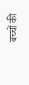बच्चों की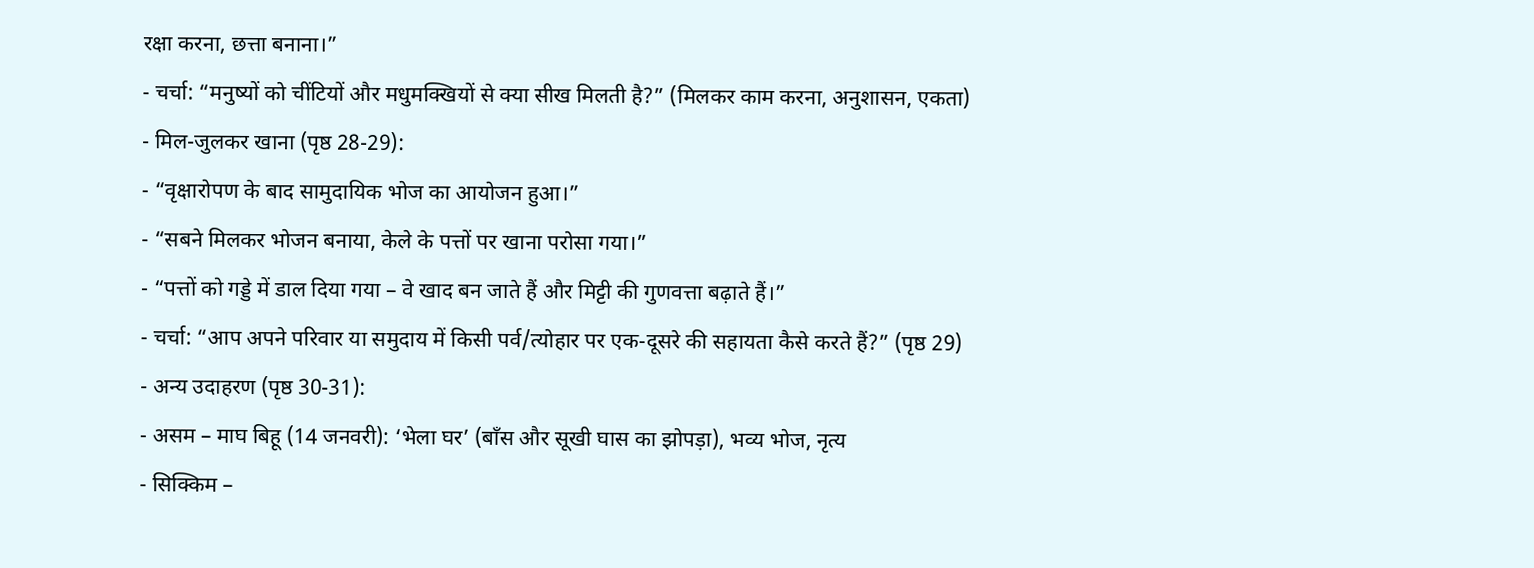रक्षा करना, छत्ता बनाना।”
- चर्चा: “मनुष्यों को चींटियों और मधुमक्खियों से क्या सीख मिलती है?” (मिलकर काम करना, अनुशासन, एकता)
- मिल-जुलकर खाना (पृष्ठ 28-29):
- “वृक्षारोपण के बाद सामुदायिक भोज का आयोजन हुआ।”
- “सबने मिलकर भोजन बनाया, केले के पत्तों पर खाना परोसा गया।”
- “पत्तों को गड्डे में डाल दिया गया – वे खाद बन जाते हैं और मिट्टी की गुणवत्ता बढ़ाते हैं।”
- चर्चा: “आप अपने परिवार या समुदाय में किसी पर्व/त्योहार पर एक-दूसरे की सहायता कैसे करते हैं?” (पृष्ठ 29)
- अन्य उदाहरण (पृष्ठ 30-31):
- असम – माघ बिहू (14 जनवरी): ‘भेला घर’ (बाँस और सूखी घास का झोपड़ा), भव्य भोज, नृत्य
- सिक्किम –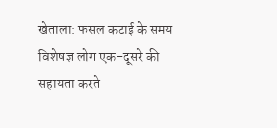खेताला: फसल कटाई के समय विशेषज्ञ लोग एक-दूसरे की सहायता करते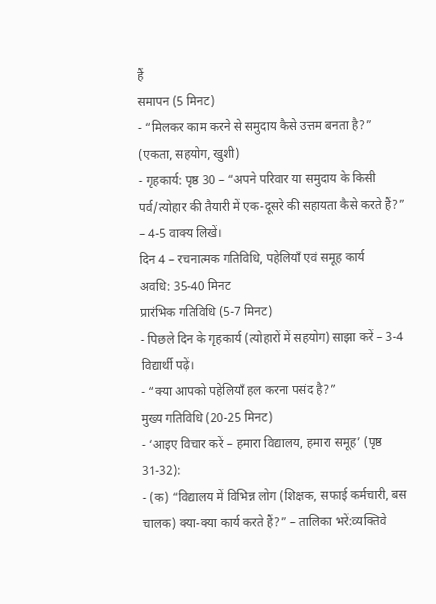हैं
समापन (5 मिनट)
- “मिलकर काम करने से समुदाय कैसे उत्तम बनता है?” (एकता, सहयोग, खुशी)
- गृहकार्य: पृष्ठ 30 – “अपने परिवार या समुदाय के किसी पर्व/त्योहार की तैयारी में एक-दूसरे की सहायता कैसे करते हैं?” – 4-5 वाक्य लिखें।
दिन 4 – रचनात्मक गतिविधि, पहेलियाँ एवं समूह कार्य
अवधि: 35-40 मिनट
प्रारंभिक गतिविधि (5-7 मिनट)
- पिछले दिन के गृहकार्य (त्योहारों में सहयोग) साझा करें – 3-4 विद्यार्थी पढ़ें।
- “क्या आपको पहेलियाँ हल करना पसंद है?”
मुख्य गतिविधि (20-25 मिनट)
- ‘आइए विचार करें – हमारा विद्यालय, हमारा समूह’ (पृष्ठ 31-32):
- (क) “विद्यालय में विभिन्न लोग (शिक्षक, सफाई कर्मचारी, बस चालक) क्या-क्या कार्य करते हैं?” – तालिका भरें:व्यक्तिवे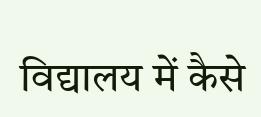विद्यालय में कैसे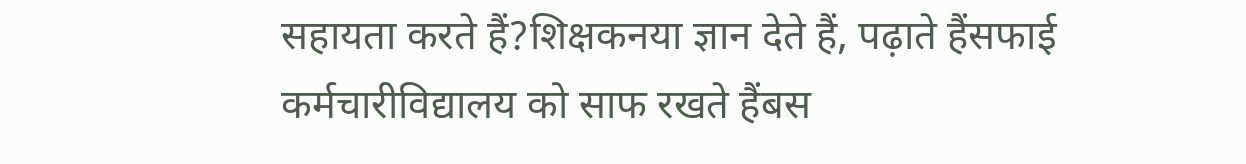सहायता करते हैं?शिक्षकनया ज्ञान देते हैं, पढ़ाते हैंसफाई कर्मचारीविद्यालय को साफ रखते हैंबस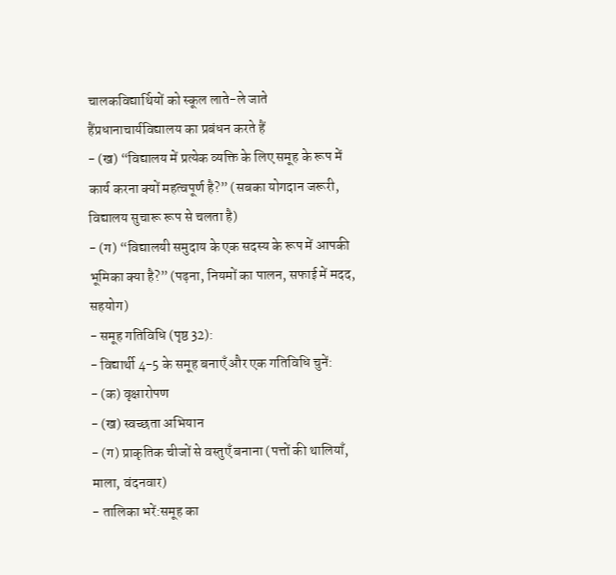चालकविद्यार्थियों को स्कूल लाते-ले जाते हैंप्रधानाचार्यविद्यालय का प्रबंधन करते हैं
- (ख) “विद्यालय में प्रत्येक व्यक्ति के लिए समूह के रूप में कार्य करना क्यों महत्वपूर्ण है?” (सबका योगदान जरूरी, विद्यालय सुचारू रूप से चलता है)
- (ग) “विद्यालयी समुदाय के एक सदस्य के रूप में आपकी भूमिका क्या है?” (पढ़ना, नियमों का पालन, सफाई में मदद, सहयोग)
- समूह गतिविधि (पृष्ठ 32):
- विद्यार्थी 4-5 के समूह बनाएँ और एक गतिविधि चुनें:
- (क) वृक्षारोपण
- (ख) स्वच्छता अभियान
- (ग) प्राकृतिक चीजों से वस्तुएँ बनाना (पत्तों की थालियाँ, माला, वंदनवार)
- तालिका भरें:समूह का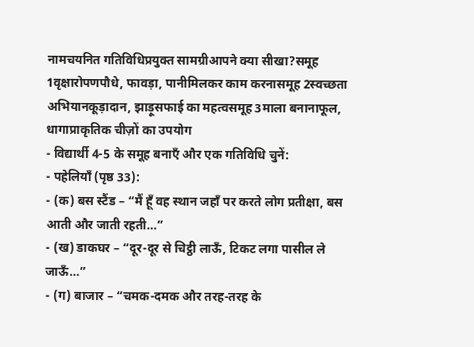नामचयनित गतिविधिप्रयुक्त सामग्रीआपने क्या सीखा?समूह 1वृक्षारोपणपौधे, फावड़ा, पानीमिलकर काम करनासमूह 2स्वच्छता अभियानकूड़ादान, झाड़ूसफाई का महत्वसमूह 3माला बनानाफूल, धागाप्राकृतिक चीज़ों का उपयोग
- विद्यार्थी 4-5 के समूह बनाएँ और एक गतिविधि चुनें:
- पहेलियाँ (पृष्ठ 33):
- (क) बस स्टैंड – “मैं हूँ वह स्थान जहाँ पर करते लोग प्रतीक्षा, बस आती और जाती रहती…”
- (ख) डाकघर – “दूर-दूर से चिट्ठी लाऊँ, टिकट लगा पासील ले जाऊँ…”
- (ग) बाजार – “चमक-दमक और तरह-तरह के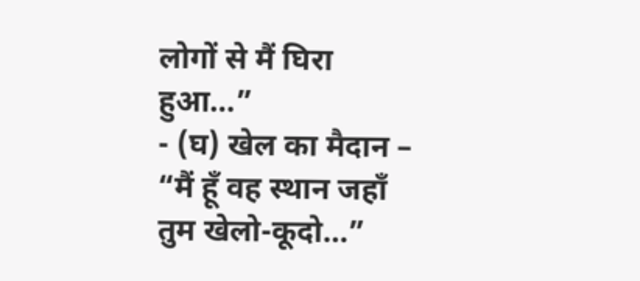लोगों से मैं घिरा हुआ…”
- (घ) खेल का मैदान – “मैं हूँ वह स्थान जहाँ तुम खेलो-कूदो…”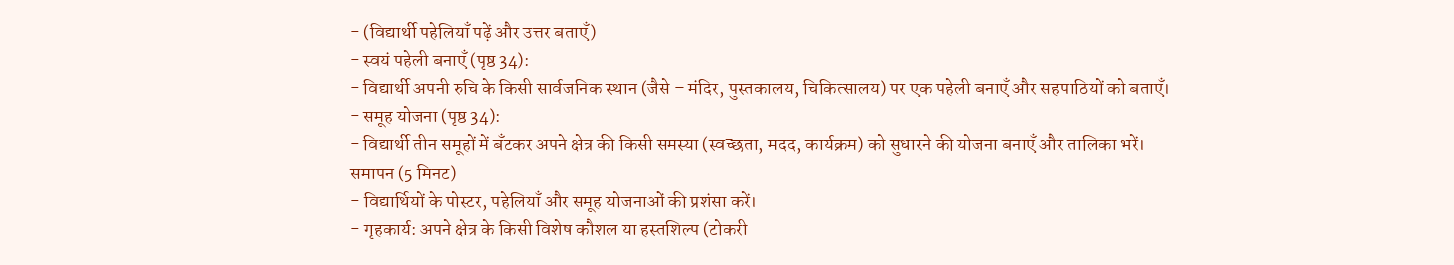- (विद्यार्थी पहेलियाँ पढ़ें और उत्तर बताएँ)
- स्वयं पहेली बनाएँ (पृष्ठ 34):
- विद्यार्थी अपनी रुचि के किसी सार्वजनिक स्थान (जैसे – मंदिर, पुस्तकालय, चिकित्सालय) पर एक पहेली बनाएँ और सहपाठियों को बताएँ।
- समूह योजना (पृष्ठ 34):
- विद्यार्थी तीन समूहों में बँटकर अपने क्षेत्र की किसी समस्या (स्वच्छता, मदद, कार्यक्रम) को सुधारने की योजना बनाएँ और तालिका भरें।
समापन (5 मिनट)
- विद्यार्थियों के पोस्टर, पहेलियाँ और समूह योजनाओं की प्रशंसा करें।
- गृहकार्य: अपने क्षेत्र के किसी विशेष कौशल या हस्तशिल्प (टोकरी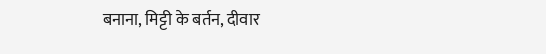बनाना, मिट्टी के बर्तन, दीवार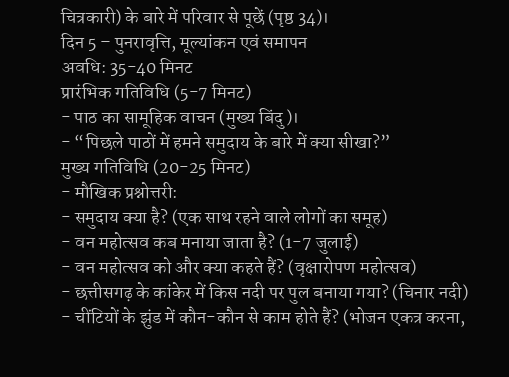चित्रकारी) के बारे में परिवार से पूछें (पृष्ठ 34)।
दिन 5 – पुनरावृत्ति, मूल्यांकन एवं समापन
अवधि: 35-40 मिनट
प्रारंभिक गतिविधि (5-7 मिनट)
- पाठ का सामूहिक वाचन (मुख्य बिंदु)।
- “पिछले पाठों में हमने समुदाय के बारे में क्या सीखा?”
मुख्य गतिविधि (20-25 मिनट)
- मौखिक प्रश्नोत्तरी:
- समुदाय क्या है? (एक साथ रहने वाले लोगों का समूह)
- वन महोत्सव कब मनाया जाता है? (1-7 जुलाई)
- वन महोत्सव को और क्या कहते हैं? (वृक्षारोपण महोत्सव)
- छत्तीसगढ़ के कांकेर में किस नदी पर पुल बनाया गया? (चिनार नदी)
- चींटियों के झुंड में कौन-कौन से काम होते हैं? (भोजन एकत्र करना,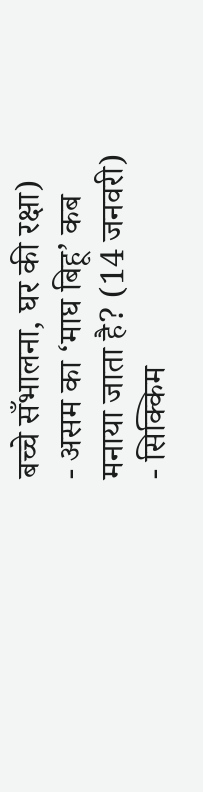बच्चे सँभालना, घर की रक्षा)
- असम का ‘माघ बिहू’ कब मनाया जाता है? (14 जनवरी)
- सिक्किम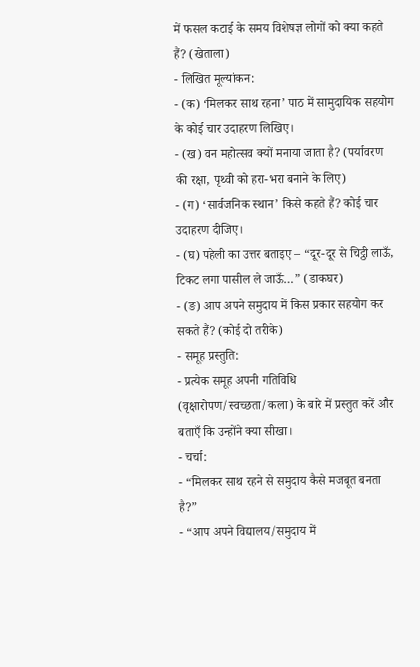में फसल कटाई के समय विशेषज्ञ लोगों को क्या कहते हैं? (खेताला)
- लिखित मूल्यांकन:
- (क) ‘मिलकर साथ रहना’ पाठ में सामुदायिक सहयोग के कोई चार उदाहरण लिखिए।
- (ख) वन महोत्सव क्यों मनाया जाता है? (पर्यावरण की रक्षा, पृथ्वी को हरा-भरा बनाने के लिए)
- (ग) ‘सार्वजनिक स्थान’ किसे कहते हैं? कोई चार उदाहरण दीजिए।
- (घ) पहेली का उत्तर बताइए – “दूर-दूर से चिट्ठी लाऊँ, टिकट लगा पासील ले जाऊँ…” (डाकघर)
- (ङ) आप अपने समुदाय में किस प्रकार सहयोग कर सकते हैं? (कोई दो तरीके)
- समूह प्रस्तुति:
- प्रत्येक समूह अपनी गतिविधि (वृक्षारोपण/स्वच्छता/कला) के बारे में प्रस्तुत करें और बताएँ कि उन्होंने क्या सीखा।
- चर्चा:
- “मिलकर साथ रहने से समुदाय कैसे मजबूत बनता है?”
- “आप अपने विद्यालय/समुदाय में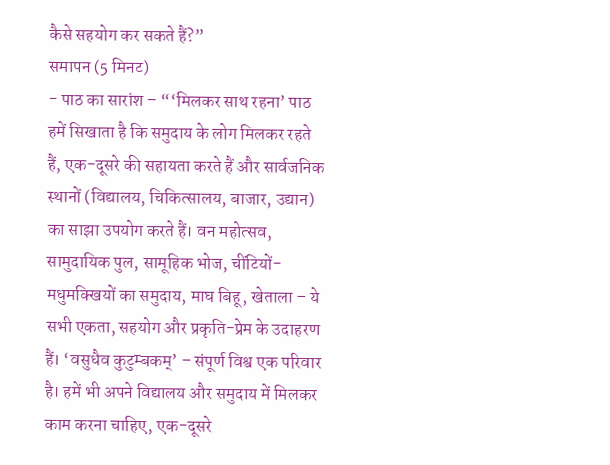कैसे सहयोग कर सकते हैं?”
समापन (5 मिनट)
- पाठ का सारांश – “‘मिलकर साथ रहना’ पाठ हमें सिखाता है कि समुदाय के लोग मिलकर रहते हैं, एक-दूसरे की सहायता करते हैं और सार्वजनिक स्थानों (विद्यालय, चिकित्सालय, बाजार, उद्यान) का साझा उपयोग करते हैं। वन महोत्सव, सामुदायिक पुल, सामूहिक भोज, चींटियों-मधुमक्खियों का समुदाय, माघ बिहू, खेताला – ये सभी एकता, सहयोग और प्रकृति-प्रेम के उदाहरण हैं। ‘वसुधैव कुटुम्बकम्’ – संपूर्ण विश्व एक परिवार है। हमें भी अपने विद्यालय और समुदाय में मिलकर काम करना चाहिए, एक-दूसरे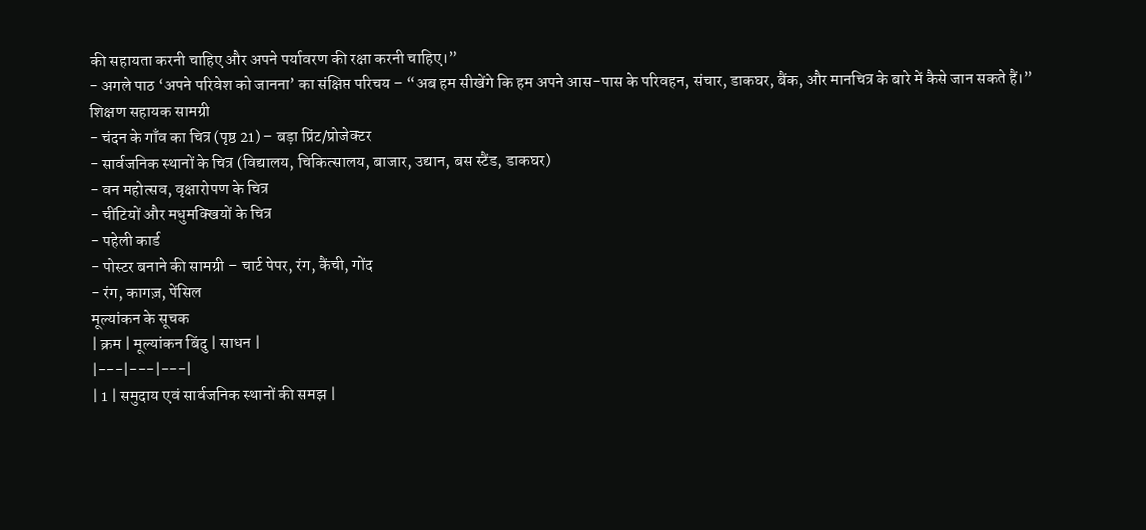की सहायता करनी चाहिए और अपने पर्यावरण की रक्षा करनी चाहिए।”
- अगले पाठ ‘अपने परिवेश को जानना’ का संक्षिप्त परिचय – “अब हम सीखेंगे कि हम अपने आस-पास के परिवहन, संचार, डाकघर, बैंक, और मानचित्र के बारे में कैसे जान सकते हैं।”
शिक्षण सहायक सामग्री
- चंदन के गाँव का चित्र (पृष्ठ 21) – बड़ा प्रिंट/प्रोजेक्टर
- सार्वजनिक स्थानों के चित्र (विद्यालय, चिकित्सालय, बाजार, उद्यान, बस स्टैंड, डाकघर)
- वन महोत्सव, वृक्षारोपण के चित्र
- चींटियों और मधुमक्खियों के चित्र
- पहेली कार्ड
- पोस्टर बनाने की सामग्री – चार्ट पेपर, रंग, कैंची, गोंद
- रंग, कागज़, पेंसिल
मूल्यांकन के सूचक
| क्रम | मूल्यांकन बिंदु | साधन |
|---|---|---|
| 1 | समुदाय एवं सार्वजनिक स्थानों की समझ |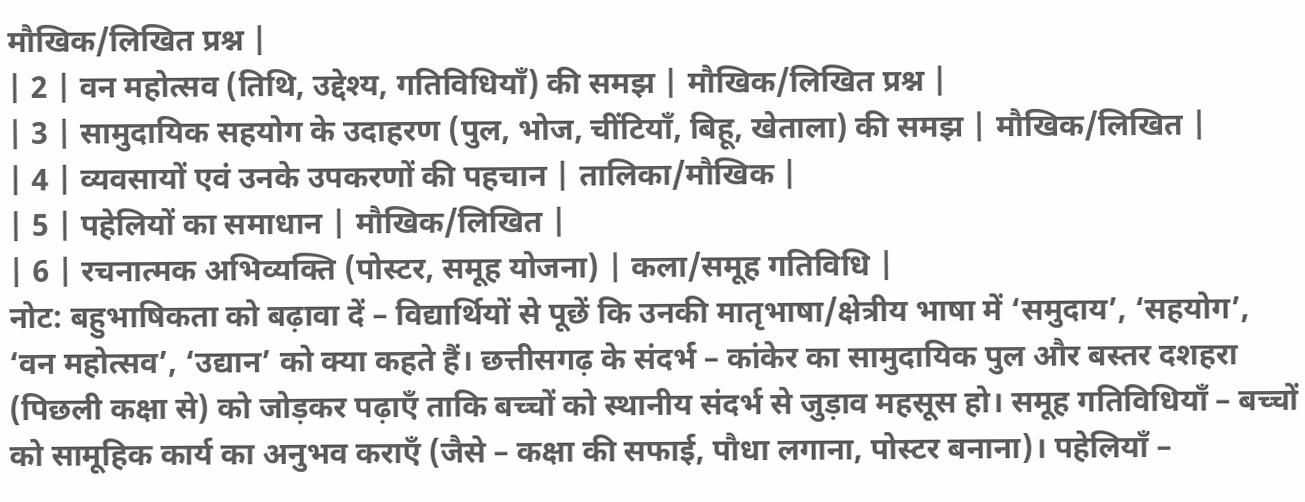मौखिक/लिखित प्रश्न |
| 2 | वन महोत्सव (तिथि, उद्देश्य, गतिविधियाँ) की समझ | मौखिक/लिखित प्रश्न |
| 3 | सामुदायिक सहयोग के उदाहरण (पुल, भोज, चींटियाँ, बिहू, खेताला) की समझ | मौखिक/लिखित |
| 4 | व्यवसायों एवं उनके उपकरणों की पहचान | तालिका/मौखिक |
| 5 | पहेलियों का समाधान | मौखिक/लिखित |
| 6 | रचनात्मक अभिव्यक्ति (पोस्टर, समूह योजना) | कला/समूह गतिविधि |
नोट: बहुभाषिकता को बढ़ावा दें – विद्यार्थियों से पूछें कि उनकी मातृभाषा/क्षेत्रीय भाषा में ‘समुदाय’, ‘सहयोग’, ‘वन महोत्सव’, ‘उद्यान’ को क्या कहते हैं। छत्तीसगढ़ के संदर्भ – कांकेर का सामुदायिक पुल और बस्तर दशहरा (पिछली कक्षा से) को जोड़कर पढ़ाएँ ताकि बच्चों को स्थानीय संदर्भ से जुड़ाव महसूस हो। समूह गतिविधियाँ – बच्चों को सामूहिक कार्य का अनुभव कराएँ (जैसे – कक्षा की सफाई, पौधा लगाना, पोस्टर बनाना)। पहेलियाँ –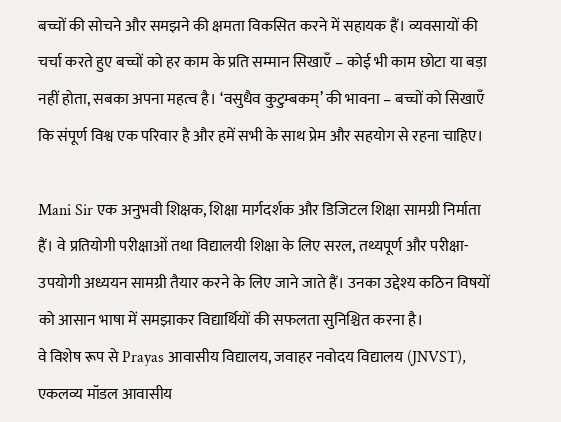बच्चों की सोचने और समझने की क्षमता विकसित करने में सहायक हैं। व्यवसायों की चर्चा करते हुए बच्चों को हर काम के प्रति सम्मान सिखाएँ – कोई भी काम छोटा या बड़ा नहीं होता, सबका अपना महत्व है। ‘वसुधैव कुटुम्बकम्’ की भावना – बच्चों को सिखाएँ कि संपूर्ण विश्व एक परिवार है और हमें सभी के साथ प्रेम और सहयोग से रहना चाहिए।

Mani Sir एक अनुभवी शिक्षक, शिक्षा मार्गदर्शक और डिजिटल शिक्षा सामग्री निर्माता हैं। वे प्रतियोगी परीक्षाओं तथा विद्यालयी शिक्षा के लिए सरल, तथ्यपूर्ण और परीक्षा-उपयोगी अध्ययन सामग्री तैयार करने के लिए जाने जाते हैं। उनका उद्देश्य कठिन विषयों को आसान भाषा में समझाकर विद्यार्थियों की सफलता सुनिश्चित करना है।
वे विशेष रूप से Prayas आवासीय विद्यालय, जवाहर नवोदय विद्यालय (JNVST), एकलव्य मॉडल आवासीय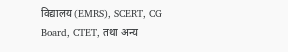विद्यालय (EMRS), SCERT, CG Board, CTET, तथा अन्य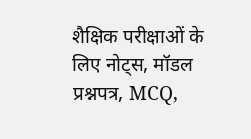शैक्षिक परीक्षाओं के लिए नोट्स, मॉडल प्रश्नपत्र, MCQ,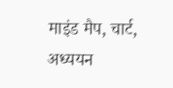माइंड मैप, चार्ट, अध्ययन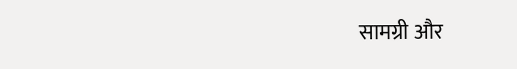सामग्री और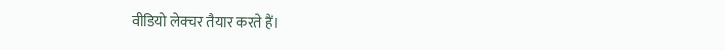वीडियो लेक्चर तैयार करते हैं।